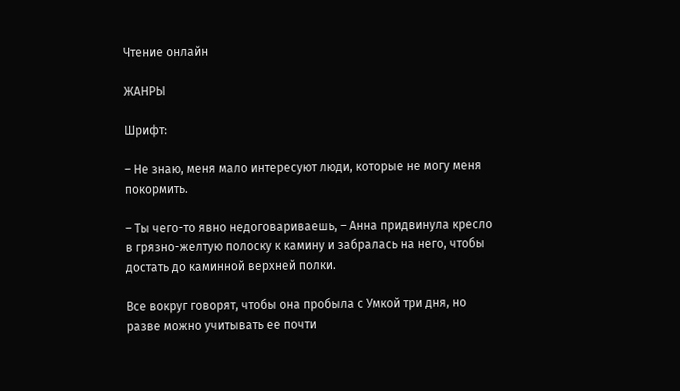Чтение онлайн

ЖАНРЫ

Шрифт:

– Не знаю, меня мало интересуют люди, которые не могу меня покормить.

– Ты чего-то явно недоговариваешь, – Анна придвинула кресло в грязно-желтую полоску к камину и забралась на него, чтобы достать до каминной верхней полки.

Все вокруг говорят, чтобы она пробыла с Умкой три дня, но разве можно учитывать ее почти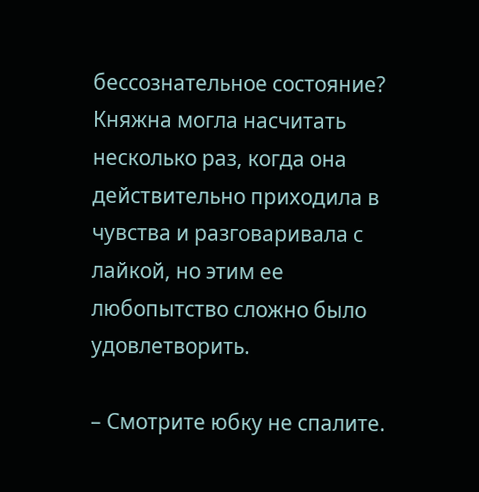бессознательное состояние? Княжна могла насчитать несколько раз, когда она действительно приходила в чувства и разговаривала с лайкой, но этим ее любопытство сложно было удовлетворить.

– Смотрите юбку не спалите.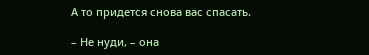А то придется снова вас спасать.

– Не нуди, – она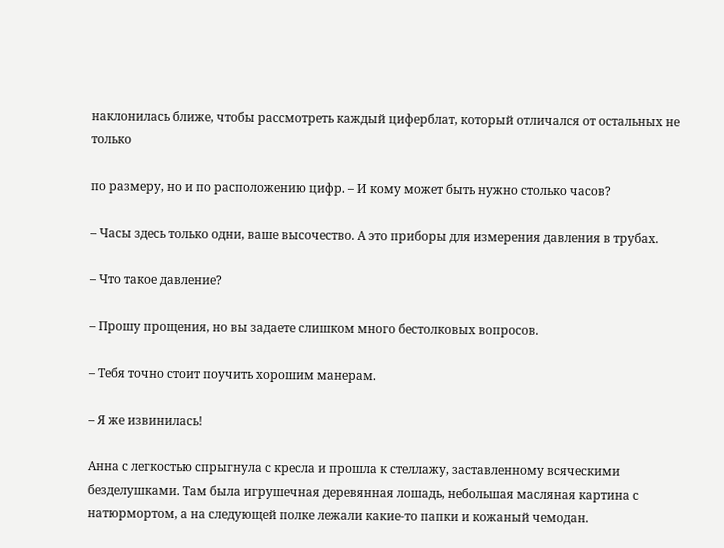наклонилась ближе, чтобы рассмотреть каждый циферблат, который отличался от остальных не только

по размеру, но и по расположению цифр. – И кому может быть нужно столько часов?

– Часы здесь только одни, ваше высочество. А это приборы для измерения давления в трубах.

– Что такое давление?

– Прошу прощения, но вы задаете слишком много бестолковых вопросов.

– Тебя точно стоит поучить хорошим манерам.

– Я же извинилась!

Анна с легкостью спрыгнула с кресла и прошла к стеллажу, заставленному всяческими безделушками. Там была игрушечная деревянная лошадь, небольшая масляная картина с натюрмортом, а на следующей полке лежали какие-то папки и кожаный чемодан.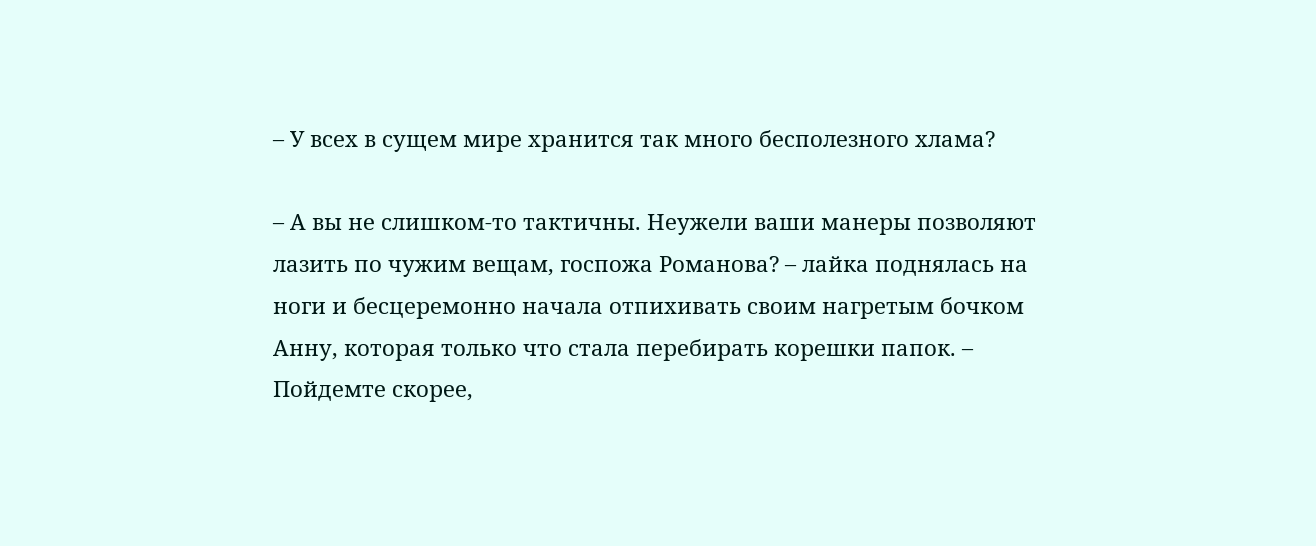– У всех в сущем мире хранится так много бесполезного хлама?

– А вы не слишком-то тактичны. Неужели ваши манеры позволяют лазить по чужим вещам, госпожа Романова? – лайка поднялась на ноги и бесцеремонно начала отпихивать своим нагретым бочком Анну, которая только что стала перебирать корешки папок. – Пойдемте скорее,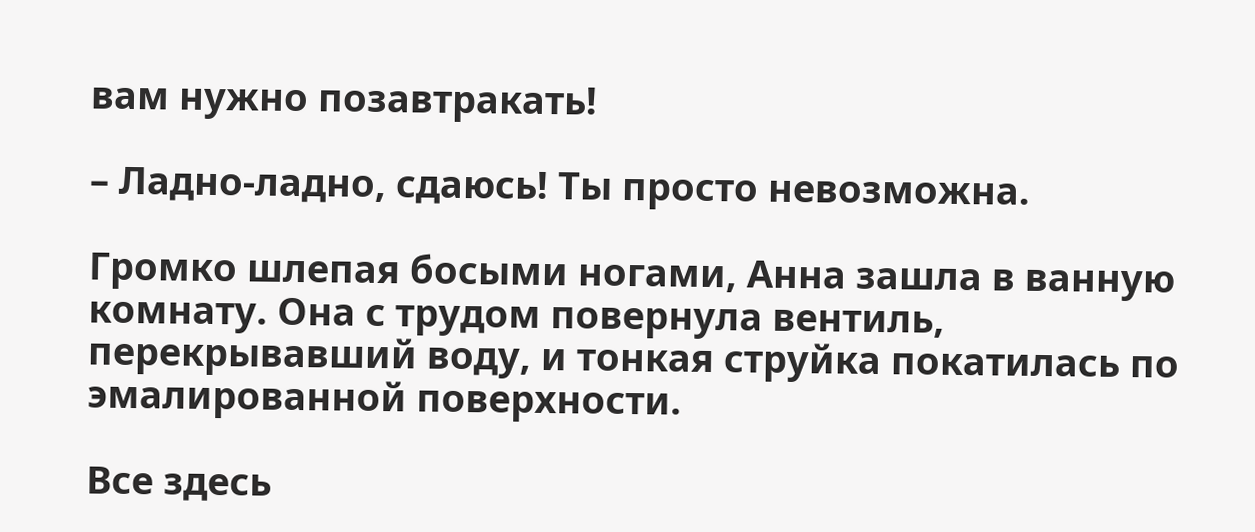вам нужно позавтракать!

– Ладно-ладно, сдаюсь! Ты просто невозможна.

Громко шлепая босыми ногами, Анна зашла в ванную комнату. Она с трудом повернула вентиль, перекрывавший воду, и тонкая струйка покатилась по эмалированной поверхности.

Все здесь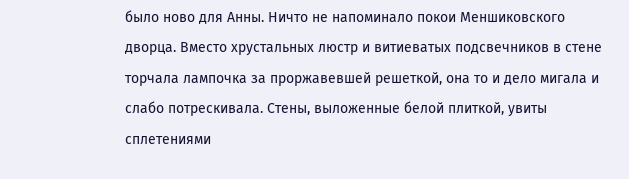было ново для Анны. Ничто не напоминало покои Меншиковского дворца. Вместо хрустальных люстр и витиеватых подсвечников в стене торчала лампочка за проржавевшей решеткой, она то и дело мигала и слабо потрескивала. Стены, выложенные белой плиткой, увиты сплетениями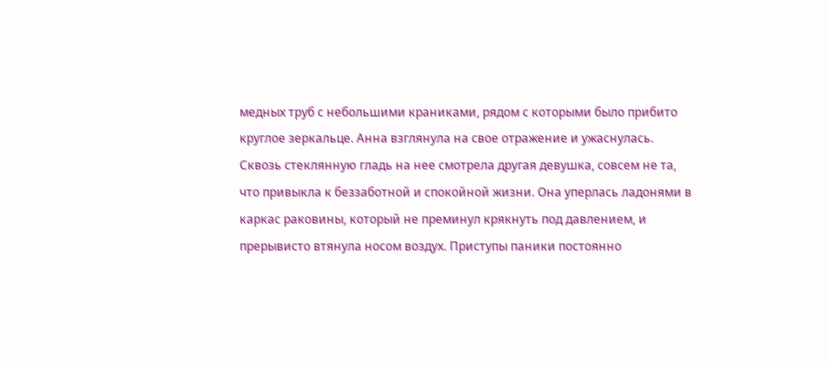медных труб с небольшими краниками, рядом с которыми было прибито круглое зеркальце. Анна взглянула на свое отражение и ужаснулась. Сквозь стеклянную гладь на нее смотрела другая девушка, совсем не та, что привыкла к беззаботной и спокойной жизни. Она уперлась ладонями в каркас раковины, который не преминул крякнуть под давлением, и прерывисто втянула носом воздух. Приступы паники постоянно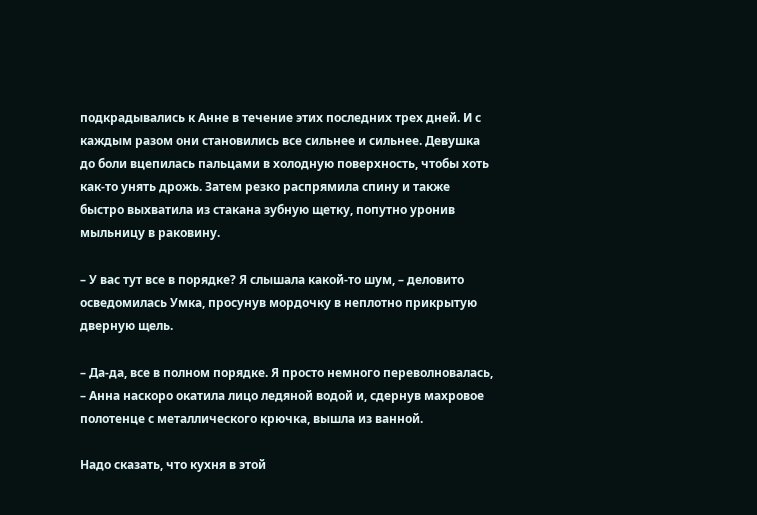подкрадывались к Анне в течение этих последних трех дней. И с каждым разом они становились все сильнее и сильнее. Девушка до боли вцепилась пальцами в холодную поверхность, чтобы хоть как-то унять дрожь. Затем резко распрямила спину и также быстро выхватила из стакана зубную щетку, попутно уронив мыльницу в раковину.

– У вас тут все в порядке? Я слышала какой-то шум, – деловито осведомилась Умка, просунув мордочку в неплотно прикрытую дверную щель.

– Да-да, все в полном порядке. Я просто немного переволновалась, – Анна наскоро окатила лицо ледяной водой и, сдернув махровое полотенце с металлического крючка, вышла из ванной.

Надо сказать, что кухня в этой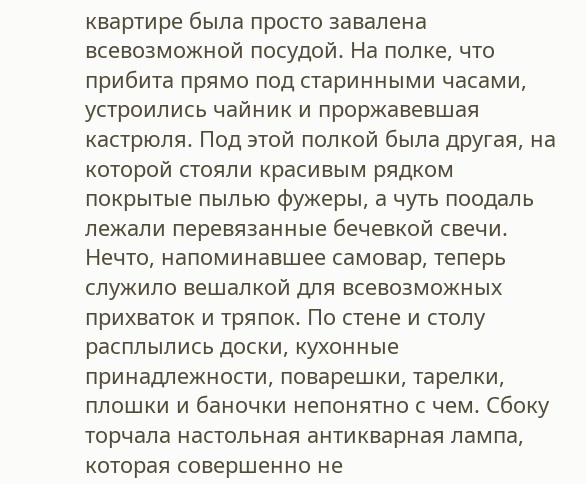квартире была просто завалена всевозможной посудой. На полке, что прибита прямо под старинными часами, устроились чайник и проржавевшая кастрюля. Под этой полкой была другая, на которой стояли красивым рядком покрытые пылью фужеры, а чуть поодаль лежали перевязанные бечевкой свечи. Нечто, напоминавшее самовар, теперь служило вешалкой для всевозможных прихваток и тряпок. По стене и столу расплылись доски, кухонные принадлежности, поварешки, тарелки, плошки и баночки непонятно с чем. Сбоку торчала настольная антикварная лампа, которая совершенно не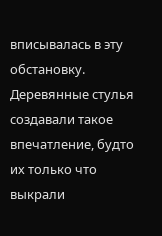вписывалась в эту обстановку. Деревянные стулья создавали такое впечатление, будто их только что выкрали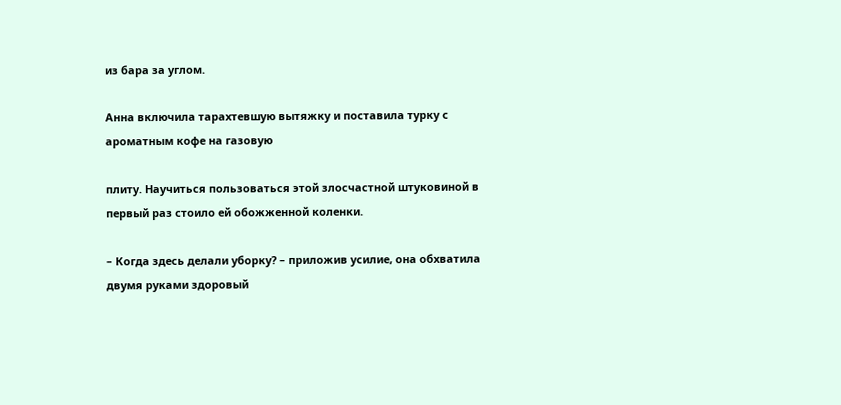из бара за углом.

Анна включила тарахтевшую вытяжку и поставила турку с ароматным кофе на газовую

плиту. Научиться пользоваться этой злосчастной штуковиной в первый раз стоило ей обожженной коленки.

– Когда здесь делали уборку? – приложив усилие, она обхватила двумя руками здоровый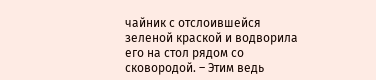чайник с отслоившейся зеленой краской и водворила его на стол рядом со сковородой. – Этим ведь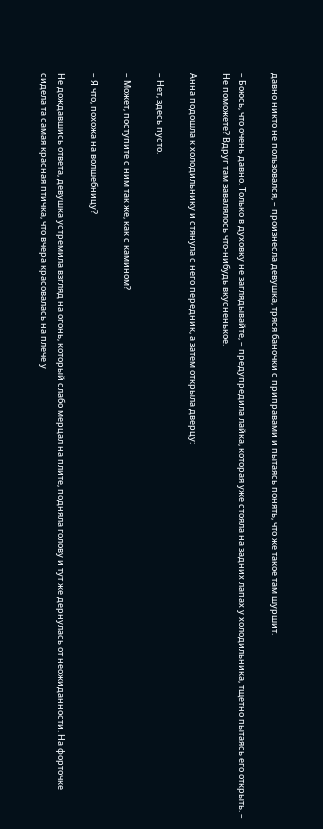давно никто не пользовался, – произнесла девушка, тряся баночки с приправами и пытаясь понять, что же такое там шуршит.

– Боюсь, что очень давно. Только в духовку не заглядывайте, – предупредила лайка, которая уже стояла на задних лапах у холодильника, тщетно пытаясь его открыть. – Не поможете? Вдруг там завалялось что-нибудь вкусненькое.

Анна подошла к холодильнику и стянула с него передник, а затем открыла дверцу:

– Нет, здесь пусто.

– Может, поступите с ним так же, как с камином?

– Я что, похожа на волшебницу?

Не дождавшись ответа, девушка устремила взгляд на огонь, который слабо мерцал на плите, подняла голову и тут же дернулась от неожиданности. На форточке сидела та самая красная птичка, что вчера красовалась на плече у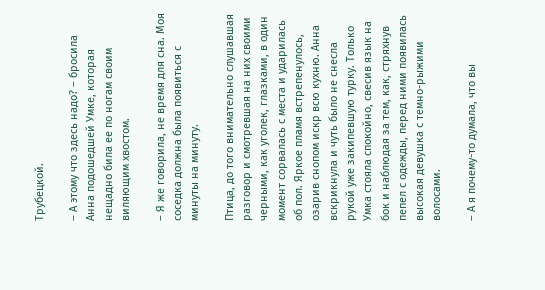Трубецкой.

– А этому что здесь надо? – бросила Анна подошедшей Умке, которая нещадно била ее по ногам своим виляющим хвостом.

– Я же говорила, не время для сна. Моя соседка должна была появиться с минуты на минуту.

Птица, до того внимательно слушавшая разговор и смотревшая на них своими черными, как уголек, глазками, в один момент сорвалась с места и ударилась об пол. Яркое пламя встрепенулось, озарив снопом искр всю кухню. Анна вскрикнула и чуть было не снесла рукой уже закипевшую турку. Только Умка стояла спокойно, свесив язык на бок и наблюдая за тем, как, стряхнув пепел с одежды, перед ними появилась высокая девушка с темно-рыжими волосами.

– А я почему-то думала, что вы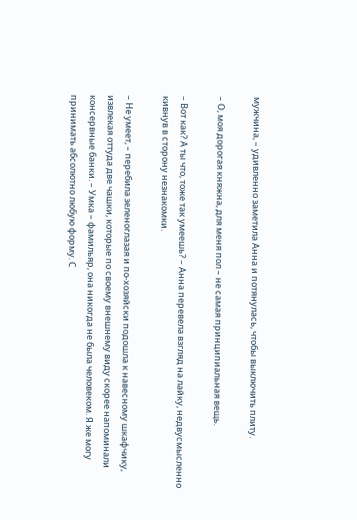мужчина, – удивленно заметила Анна и потянулась, чтобы выключить плиту.

– О, моя дорогая княжна, для меня пол – не самая принципиальная вещь.

– Вот как? А ты что, тоже так умеешь? – Анна перевела взгляд на лайку, недвусмысленно кивнув в сторону незнакомки.

– Не умеет, – перебила зеленоглазая и по-хозяйски подошла к навесному шкафчику, извлекая оттуда две чашки, которые по своему внешнему виду скорее напоминали консервные банки. – Умка – фамильяр, она никогда не была человеком. Я же могу принимать абсолютно любую форму. С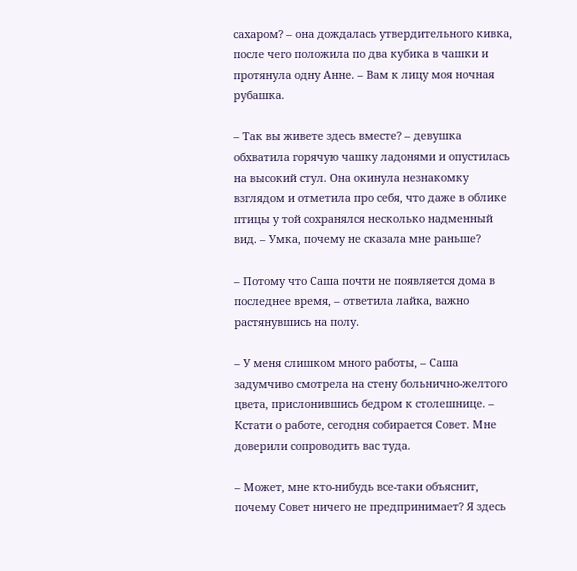сахаром? – она дождалась утвердительного кивка, после чего положила по два кубика в чашки и протянула одну Анне. – Вам к лицу моя ночная рубашка.

– Так вы живете здесь вместе? – девушка обхватила горячую чашку ладонями и опустилась на высокий стул. Она окинула незнакомку взглядом и отметила про себя, что даже в облике птицы у той сохранялся несколько надменный вид. – Умка, почему не сказала мне раньше?

– Потому что Саша почти не появляется дома в последнее время, – ответила лайка, важно растянувшись на полу.

– У меня слишком много работы, – Саша задумчиво смотрела на стену больнично-желтого цвета, прислонившись бедром к столешнице. – Кстати о работе, сегодня собирается Совет. Мне доверили сопроводить вас туда.

– Может, мне кто-нибудь все-таки объяснит, почему Совет ничего не предпринимает? Я здесь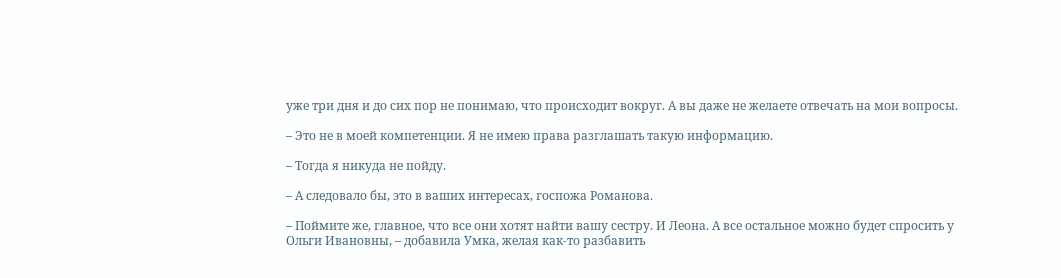уже три дня и до сих пор не понимаю, что происходит вокруг. А вы даже не желаете отвечать на мои вопросы.

– Это не в моей компетенции. Я не имею права разглашать такую информацию.

– Тогда я никуда не пойду.

– А следовало бы, это в ваших интересах, госпожа Романова.

– Поймите же, главное, что все они хотят найти вашу сестру. И Леона. А все остальное можно будет спросить у Ольги Ивановны, – добавила Умка, желая как-то разбавить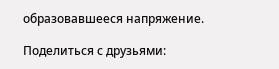образовавшееся напряжение.

Поделиться с друзьями: